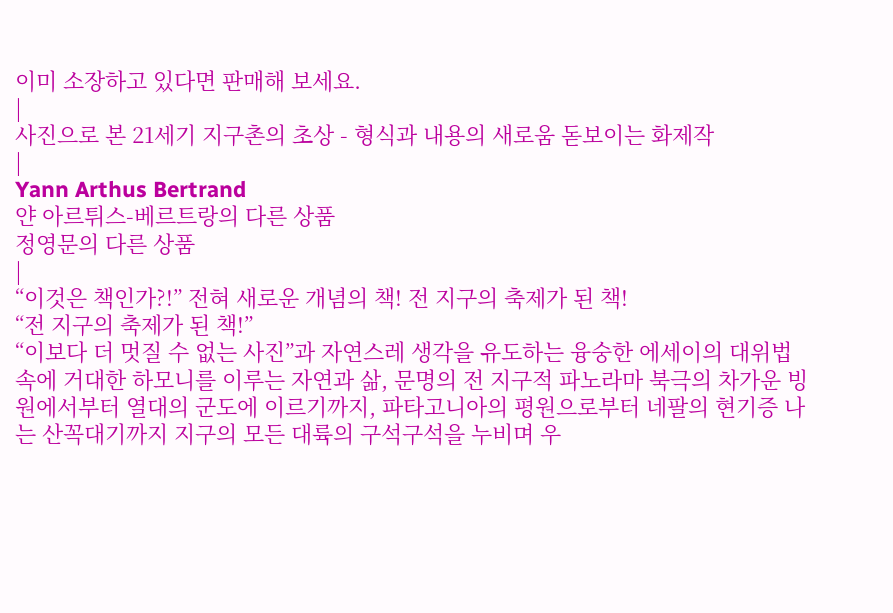이미 소장하고 있다면 판매해 보세요.
|
사진으로 본 21세기 지구촌의 초상 - 형식과 내용의 새로움 돋보이는 화제작
|
Yann Arthus Bertrand
얀 아르튀스-베르트랑의 다른 상품
정영문의 다른 상품
|
“이것은 책인가?!” 전혀 새로운 개념의 책! 전 지구의 축제가 된 책!
“전 지구의 축제가 된 책!”
“이보다 더 멋질 수 없는 사진”과 자연스레 생각을 유도하는 융숭한 에세이의 대위법 속에 거대한 하모니를 이루는 자연과 삶, 문명의 전 지구적 파노라마 북극의 차가운 빙원에서부터 열대의 군도에 이르기까지, 파타고니아의 평원으로부터 네팔의 현기증 나는 산꼭대기까지 지구의 모든 대륙의 구석구석을 누비며 우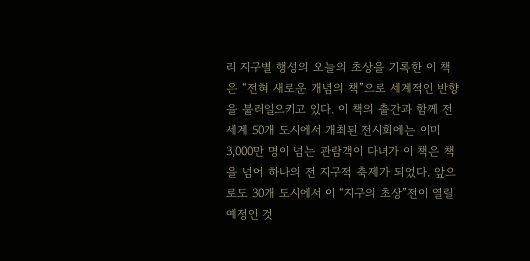리 지구별 행성의 오늘의 초상을 기록한 이 책은 “전혀 새로운 개념의 책”으로 세계적인 반향을 불러일으키고 있다. 이 책의 출간과 함께 전 세계 50개 도시에서 개최된 전시회에는 이미 3,000만 명이 넘는 관람객이 다녀가 이 책은 책을 넘어 하나의 전 지구적 축제가 되었다. 앞으로도 30개 도시에서 이 “지구의 초상”전이 열릴 예정인 것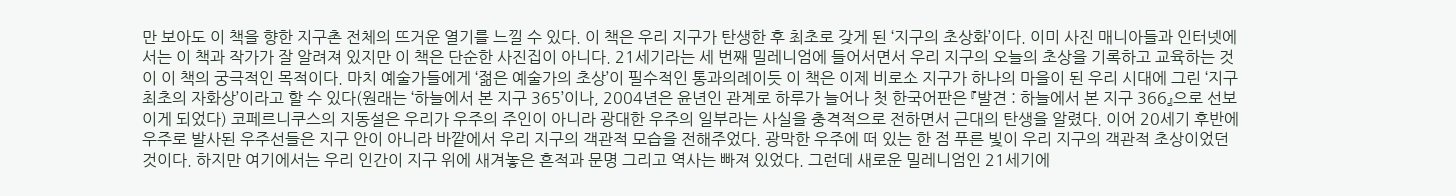만 보아도 이 책을 향한 지구촌 전체의 뜨거운 열기를 느낄 수 있다. 이 책은 우리 지구가 탄생한 후 최초로 갖게 된 ‘지구의 초상화’이다. 이미 사진 매니아들과 인터넷에서는 이 책과 작가가 잘 알려져 있지만 이 책은 단순한 사진집이 아니다. 21세기라는 세 번째 밀레니엄에 들어서면서 우리 지구의 오늘의 초상을 기록하고 교육하는 것이 이 책의 궁극적인 목적이다. 마치 예술가들에게 ‘젊은 예술가의 초상’이 필수적인 통과의례이듯 이 책은 이제 비로소 지구가 하나의 마을이 된 우리 시대에 그린 ‘지구 최초의 자화상’이라고 할 수 있다(원래는 ‘하늘에서 본 지구 365’이나, 2004년은 윤년인 관계로 하루가 늘어나 첫 한국어판은 『발견 : 하늘에서 본 지구 366』으로 선보이게 되었다) 코페르니쿠스의 지동설은 우리가 우주의 주인이 아니라 광대한 우주의 일부라는 사실을 충격적으로 전하면서 근대의 탄생을 알렸다. 이어 20세기 후반에 우주로 발사된 우주선들은 지구 안이 아니라 바깥에서 우리 지구의 객관적 모습을 전해주었다. 광막한 우주에 떠 있는 한 점 푸른 빛이 우리 지구의 객관적 초상이었던 것이다. 하지만 여기에서는 우리 인간이 지구 위에 새겨놓은 흔적과 문명 그리고 역사는 빠져 있었다. 그런데 새로운 밀레니엄인 21세기에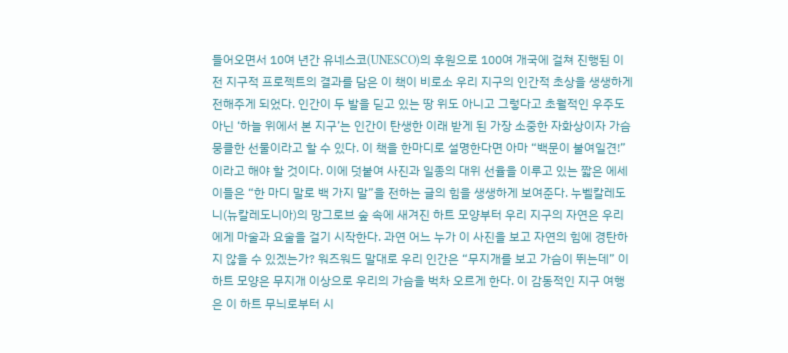들어오면서 10여 년간 유네스코(UNESCO)의 후원으로 100여 개국에 걸쳐 진행된 이 전 지구적 프로젝트의 결과를 담은 이 책이 비로소 우리 지구의 인간적 초상을 생생하게 전해주게 되었다. 인간이 두 발을 딛고 있는 땅 위도 아니고 그렇다고 초월적인 우주도 아닌 ‘하늘 위에서 본 지구’는 인간이 탄생한 이래 받게 된 가장 소중한 자화상이자 가슴 뭉클한 선물이라고 할 수 있다. 이 책을 한마디로 설명한다면 아마 “백문이 불여일견!”이라고 해야 할 것이다. 이에 덧붙여 사진과 일종의 대위 선율을 이루고 있는 짧은 에세이들은 “한 마디 말로 백 가지 말”을 전하는 글의 힘을 생생하게 보여준다. 누벨칼레도니(뉴칼레도니아)의 망그로브 숲 속에 새겨진 하트 모양부터 우리 지구의 자연은 우리에게 마술과 요술을 걸기 시작한다. 과연 어느 누가 이 사진을 보고 자연의 힘에 경탄하지 않을 수 있겠는가? 워즈워드 말대로 우리 인간은 “무지개를 보고 가슴이 뛰는데” 이 하트 모양은 무지개 이상으로 우리의 가슴을 벅차 오르게 한다. 이 감동적인 지구 여행은 이 하트 무늬로부터 시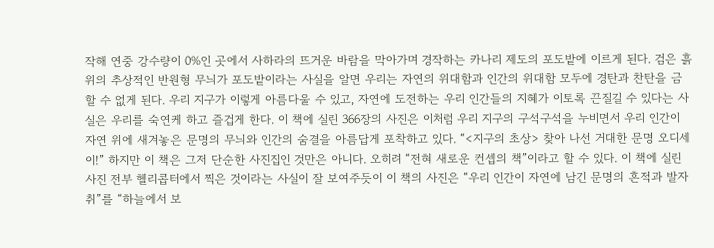작해 연중 강수량이 0%인 곳에서 사하라의 뜨거운 바람을 막아가며 경작하는 카나리 제도의 포도밭에 이르게 된다. 검은 흙 위의 추상적인 반원형 무늬가 포도밭이라는 사실을 알면 우리는 자연의 위대함과 인간의 위대함 모두에 경탄과 찬탄을 금할 수 없게 된다. 우리 지구가 이렇게 아름다울 수 있고, 자연에 도전하는 우리 인간들의 지혜가 이토록 끈질길 수 있다는 사실은 우리를 숙연케 하고 즐겁게 한다. 이 책에 실린 366장의 사진은 이처럼 우리 지구의 구석구석을 누비면서 우리 인간이 자연 위에 새겨놓은 문명의 무늬와 인간의 숨결을 아름답게 포착하고 있다. “<지구의 초상> 찾아 나선 거대한 문명 오디세이!” 하지만 이 책은 그저 단순한 사진집인 것만은 아니다. 오히려 “전혀 새로운 컨셉의 책”이라고 할 수 있다. 이 책에 실린 사진 전부 헬리콥터에서 찍은 것이라는 사실이 잘 보여주듯이 이 책의 사진은 “우리 인간이 자연에 남긴 문명의 흔적과 발자취”를 “하늘에서 보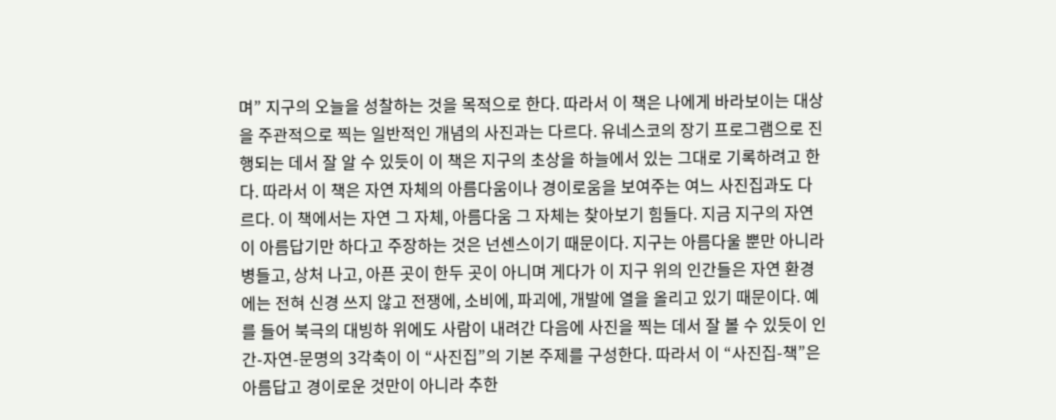며” 지구의 오늘을 성찰하는 것을 목적으로 한다. 따라서 이 책은 나에게 바라보이는 대상을 주관적으로 찍는 일반적인 개념의 사진과는 다르다. 유네스코의 장기 프로그램으로 진행되는 데서 잘 알 수 있듯이 이 책은 지구의 초상을 하늘에서 있는 그대로 기록하려고 한다. 따라서 이 책은 자연 자체의 아름다움이나 경이로움을 보여주는 여느 사진집과도 다르다. 이 책에서는 자연 그 자체, 아름다움 그 자체는 찾아보기 힘들다. 지금 지구의 자연이 아름답기만 하다고 주장하는 것은 넌센스이기 때문이다. 지구는 아름다울 뿐만 아니라 병들고, 상처 나고, 아픈 곳이 한두 곳이 아니며 게다가 이 지구 위의 인간들은 자연 환경에는 전혀 신경 쓰지 않고 전쟁에, 소비에, 파괴에, 개발에 열을 올리고 있기 때문이다. 예를 들어 북극의 대빙하 위에도 사람이 내려간 다음에 사진을 찍는 데서 잘 볼 수 있듯이 인간-자연-문명의 3각축이 이 “사진집”의 기본 주제를 구성한다. 따라서 이 “사진집-책”은 아름답고 경이로운 것만이 아니라 추한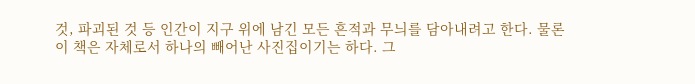것, 파괴된 것 등 인간이 지구 위에 남긴 모든 흔적과 무늬를 담아내려고 한다. 물론 이 책은 자체로서 하나의 빼어난 사진집이기는 하다. 그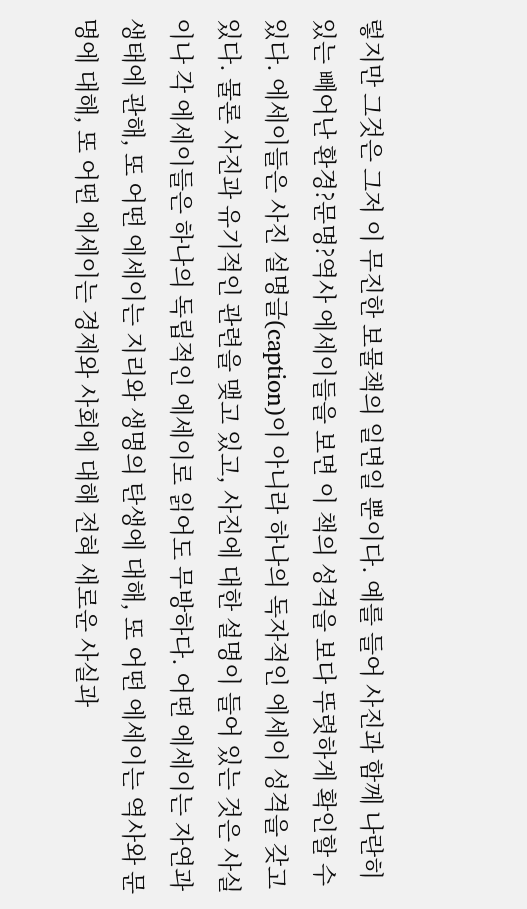렇지만 그것은 그저 이 무진한 보물책의 일면일 뿐이다. 예를 들어 사진과 함께 나란히 있는 빼어난 환경?문명?역사 에세이들을 보면 이 책의 성격을 보다 뚜렷하게 확인할 수 있다. 에세이들은 사진 설명글(caption)이 아니라 하나의 독자적인 에세이 성격을 갖고 있다. 물론 사진과 유기적인 관련을 맺고 있고, 사진에 대한 설명이 들어 있는 것은 사실이나 각 에세이들은 하나의 독립적인 에세이로 읽어도 무방하다. 어떤 에세이는 자연과 생태에 관해, 또 어떤 에세이는 지리와 생명의 탄생에 대해, 또 어떤 에세이는 역사와 문명에 대해, 또 어떤 에세이는 경제와 사회에 대해 전혀 새로운 사실과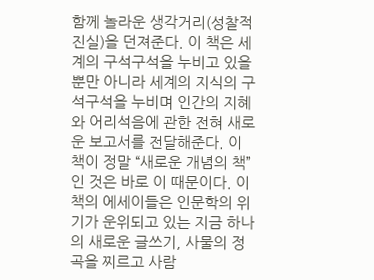함께 놀라운 생각거리(성찰적 진실)을 던져준다. 이 책은 세계의 구석구석을 누비고 있을 뿐만 아니라 세계의 지식의 구석구석을 누비며 인간의 지혜와 어리석음에 관한 전혀 새로운 보고서를 전달해준다. 이 책이 정말 “새로운 개념의 책”인 것은 바로 이 때문이다. 이 책의 에세이들은 인문학의 위기가 운위되고 있는 지금 하나의 새로운 글쓰기, 사물의 정곡을 찌르고 사람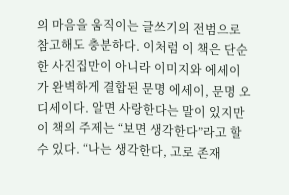의 마음을 움직이는 글쓰기의 전범으로 참고해도 충분하다. 이처럼 이 책은 단순한 사진집만이 아니라 이미지와 에세이가 완벽하게 결합된 문명 에세이, 문명 오디세이다. 알면 사랑한다는 말이 있지만 이 책의 주제는 “보면 생각한다”라고 할 수 있다. “나는 생각한다, 고로 존재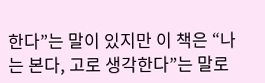한다”는 말이 있지만 이 책은 “나는 본다, 고로 생각한다”는 말로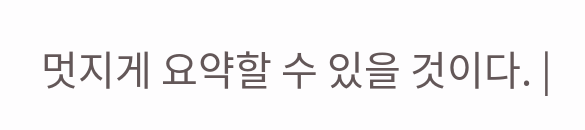멋지게 요약할 수 있을 것이다. |